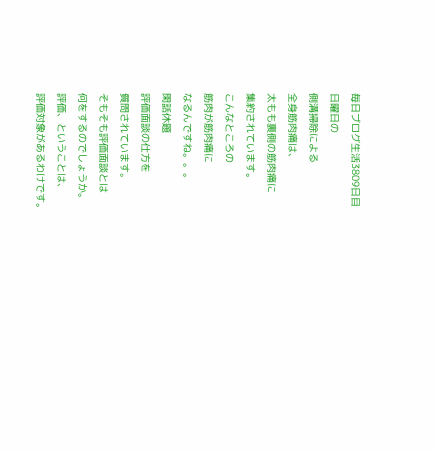毎日ブログ生活3809日目
日曜日の
側溝掃除による
全身筋肉痛は、
太もも裏側の筋肉痛に
集約されています。
こんなところの
筋肉が筋肉痛に
なるんですね。。。
閑話休題
評価面談の仕方を
質問されています。
そもそも評価面談とは
何をするのでしょうか。
評価、ということは、
評価対象があるわけです。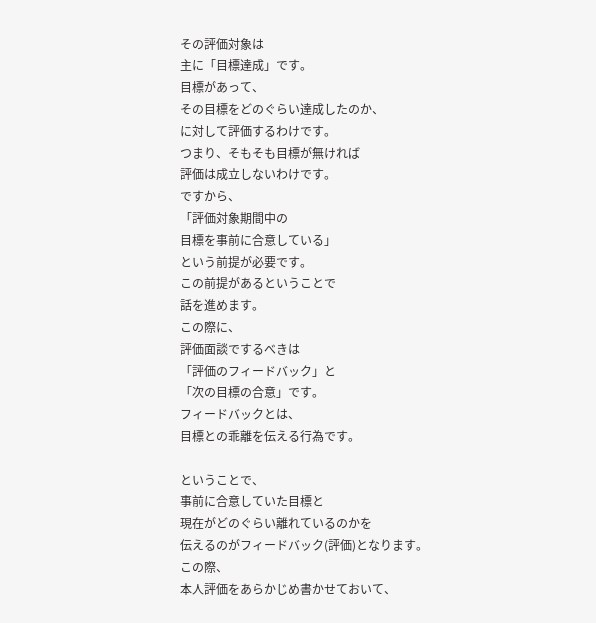その評価対象は
主に「目標達成」です。
目標があって、
その目標をどのぐらい達成したのか、
に対して評価するわけです。
つまり、そもそも目標が無ければ
評価は成立しないわけです。
ですから、
「評価対象期間中の
目標を事前に合意している」
という前提が必要です。
この前提があるということで
話を進めます。
この際に、
評価面談でするべきは
「評価のフィードバック」と
「次の目標の合意」です。
フィードバックとは、
目標との乖離を伝える行為です。

ということで、
事前に合意していた目標と
現在がどのぐらい離れているのかを
伝えるのがフィードバック(評価)となります。
この際、
本人評価をあらかじめ書かせておいて、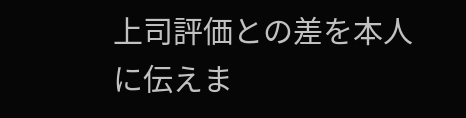上司評価との差を本人に伝えま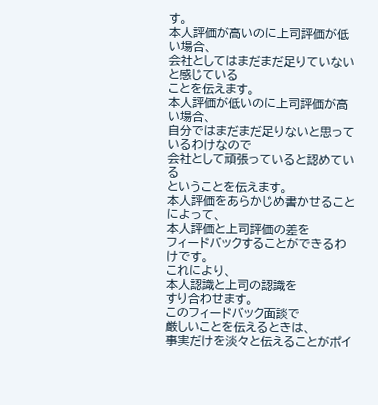す。
本人評価が高いのに上司評価が低い場合、
会社としてはまだまだ足りていないと感じている
ことを伝えます。
本人評価が低いのに上司評価が高い場合、
自分ではまだまだ足りないと思っているわけなので
会社として頑張っていると認めている
ということを伝えます。
本人評価をあらかじめ書かせることによって、
本人評価と上司評価の差を
フィードバックすることができるわけです。
これにより、
本人認識と上司の認識を
すり合わせます。
このフィードバック面談で
厳しいことを伝えるときは、
事実だけを淡々と伝えることがポイ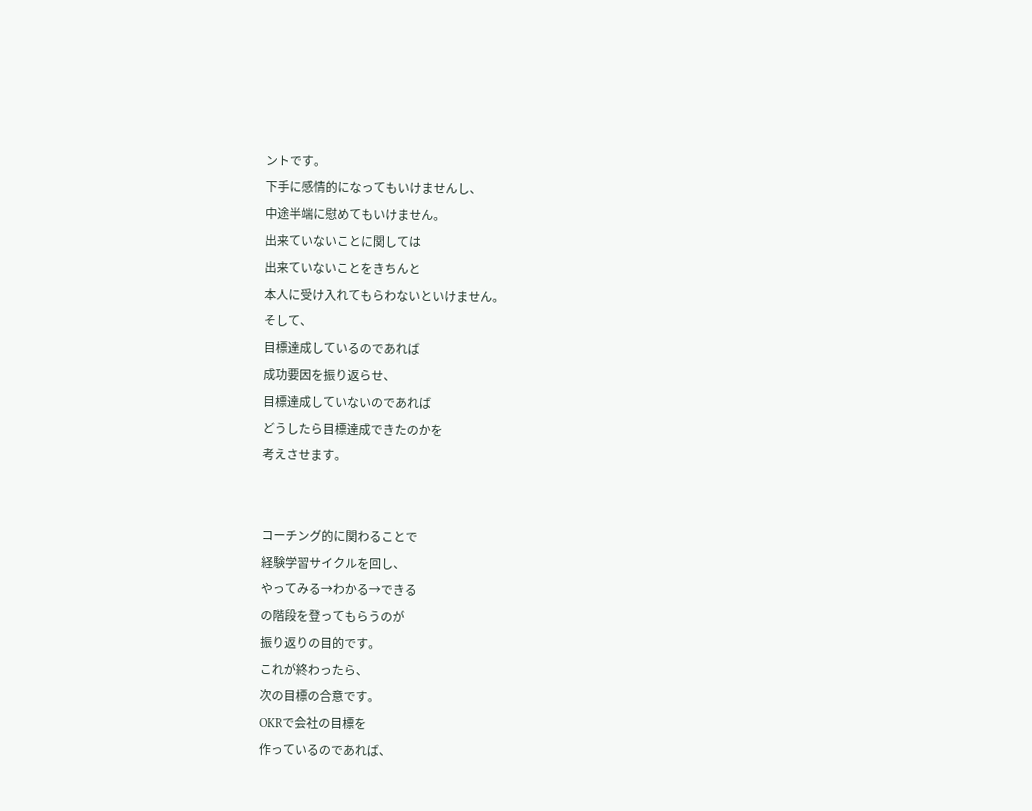ントです。
下手に感情的になってもいけませんし、
中途半端に慰めてもいけません。
出来ていないことに関しては
出来ていないことをきちんと
本人に受け入れてもらわないといけません。
そして、
目標達成しているのであれば
成功要因を振り返らせ、
目標達成していないのであれば
どうしたら目標達成できたのかを
考えさせます。


コーチング的に関わることで
経験学習サイクルを回し、
やってみる→わかる→できる
の階段を登ってもらうのが
振り返りの目的です。
これが終わったら、
次の目標の合意です。
OKRで会社の目標を
作っているのであれば、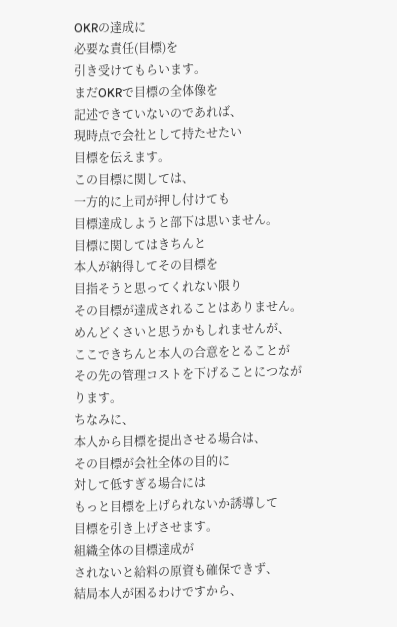OKRの達成に
必要な責任(目標)を
引き受けてもらいます。
まだOKRで目標の全体像を
記述できていないのであれば、
現時点で会社として持たせたい
目標を伝えます。
この目標に関しては、
一方的に上司が押し付けても
目標達成しようと部下は思いません。
目標に関してはきちんと
本人が納得してその目標を
目指そうと思ってくれない限り
その目標が達成されることはありません。
めんどくさいと思うかもしれませんが、
ここできちんと本人の合意をとることが
その先の管理コストを下げることにつながります。
ちなみに、
本人から目標を提出させる場合は、
その目標が会社全体の目的に
対して低すぎる場合には
もっと目標を上げられないか誘導して
目標を引き上げさせます。
組織全体の目標達成が
されないと給料の原資も確保できず、
結局本人が困るわけですから、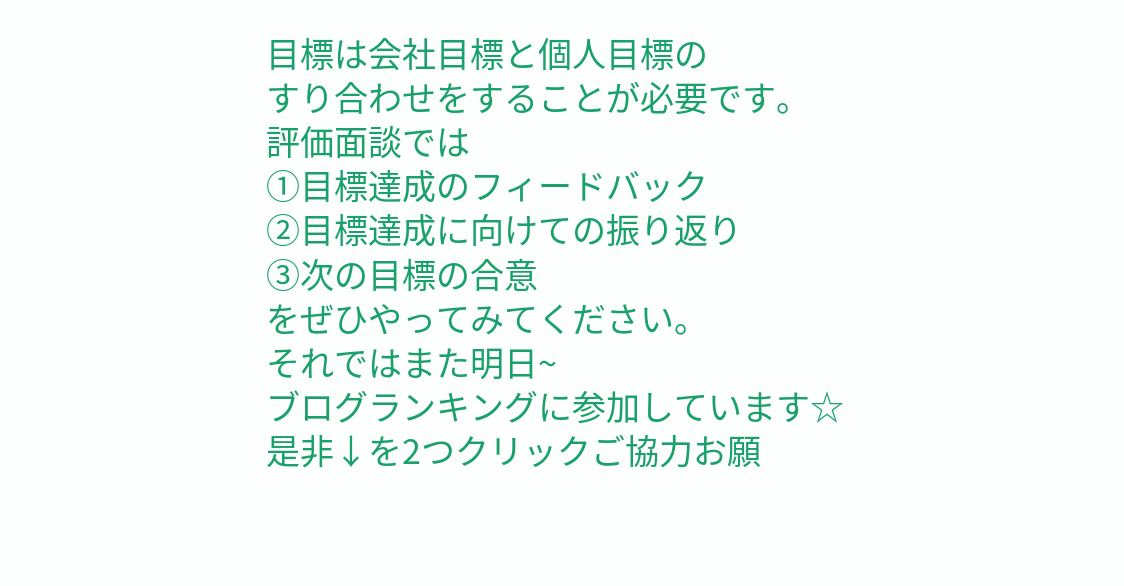目標は会社目標と個人目標の
すり合わせをすることが必要です。
評価面談では
①目標達成のフィードバック
②目標達成に向けての振り返り
③次の目標の合意
をぜひやってみてください。
それではまた明日~
ブログランキングに参加しています☆
是非↓を2つクリックご協力お願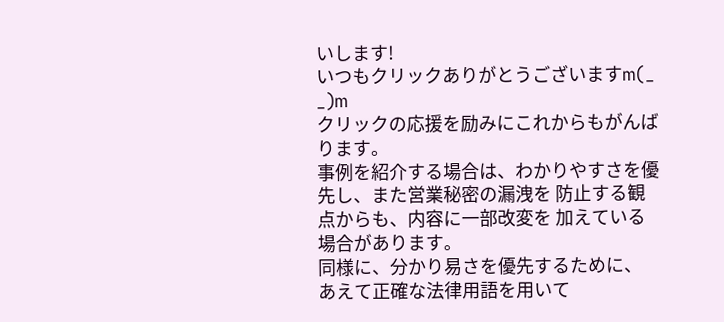いします!
いつもクリックありがとうございますm(_ _)m
クリックの応援を励みにこれからもがんばります。
事例を紹介する場合は、わかりやすさを優先し、また営業秘密の漏洩を 防止する観点からも、内容に一部改変を 加えている場合があります。
同様に、分かり易さを優先するために、 あえて正確な法律用語を用いて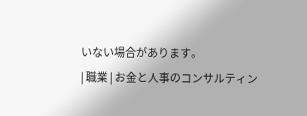いない場合があります。
| 職業 | お金と人事のコンサルティン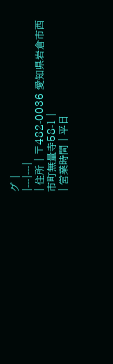グ |
|---|---|
| 住所 | 〒482-0036 愛知県岩倉市西市町無量寺58-1 |
| 営業時間 | 平日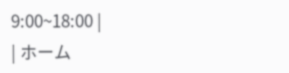9:00~18:00 |
| ホーム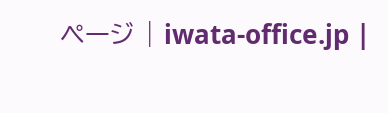ページ | iwata-office.jp |